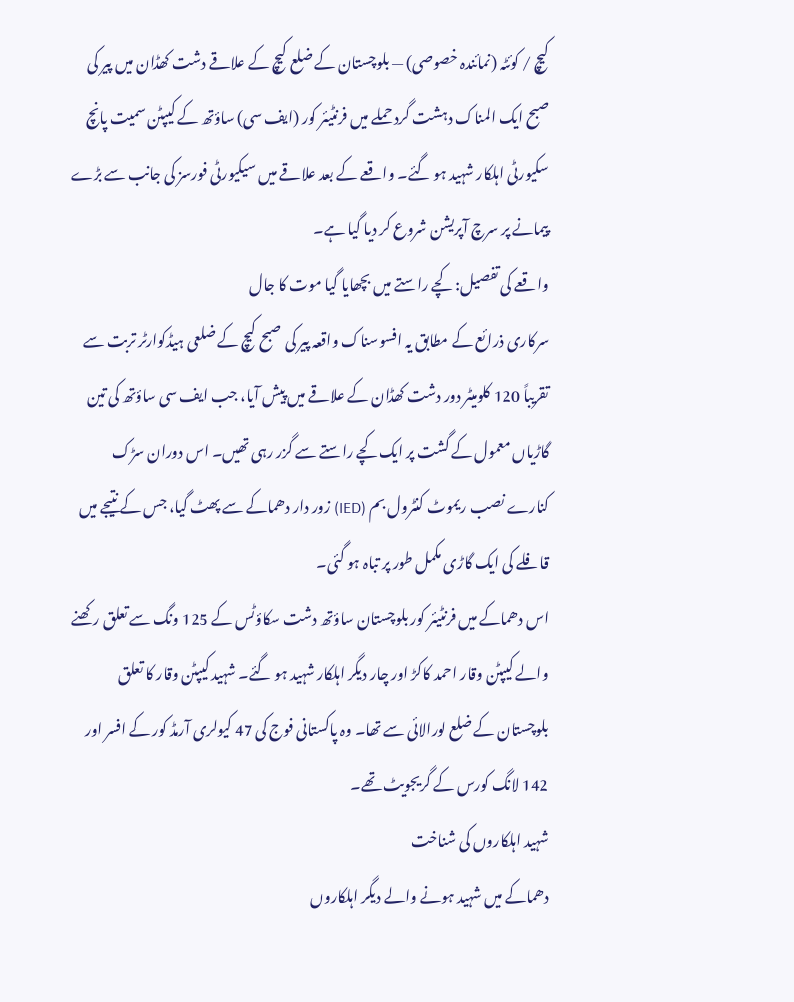کیچ / کوئٹہ (نمائندہ خصوصی) — بلوچستان کے ضلع کیچ کے علاقے دشت کھڈان میں پیر کی صبح ایک المناک دہشت گرد حملے میں فرنٹیئر کور (ایف سی) ساؤتھ کے کیپٹن سمیت پانچ سکیورٹی اہلکار شہید ہو گئے۔ واقعے کے بعد علاقے میں سیکیورٹی فورسز کی جانب سے بڑے پیمانے پر سرچ آپریشن شروع کر دیا گیا ہے۔
واقعے کی تفصیل: کچے راستے میں بچھایا گیا موت کا جال
سرکاری ذرائع کے مطابق یہ افسوسناک واقعہ پیر کی صبح کیچ کے ضلعی ہیڈکوارٹر تربت سے تقریباً 120 کلومیٹر دور دشت کھڈان کے علاقے میں پیش آیا، جب ایف سی ساؤتھ کی تین گاڑیاں معمول کے گشت پر ایک کچے راستے سے گزر رہی تھیں۔ اس دوران سڑک کنارے نصب ریموٹ کنٹرول بم (IED) زور دار دھماکے سے پھٹ گیا، جس کے نتیجے میں قافلے کی ایک گاڑی مکمل طور پر تباہ ہو گئی۔
اس دھماکے میں فرنٹیئر کور بلوچستان ساؤتھ دشت سکاؤٹس کے 125 ونگ سے تعلق رکھنے والے کیپٹن وقار احمد کاکڑ اور چار دیگر اہلکار شہید ہو گئے۔ شہید کیپٹن وقار کا تعلق بلوچستان کے ضلع لورالائی سے تھا۔ وہ پاکستانی فوج کی 47 کیولری آرمڈ کور کے افسر اور 142 لانگ کورس کے گریجویٹ تھے۔
شہید اہلکاروں کی شناخت
دھماکے میں شہید ہونے والے دیگر اہلکاروں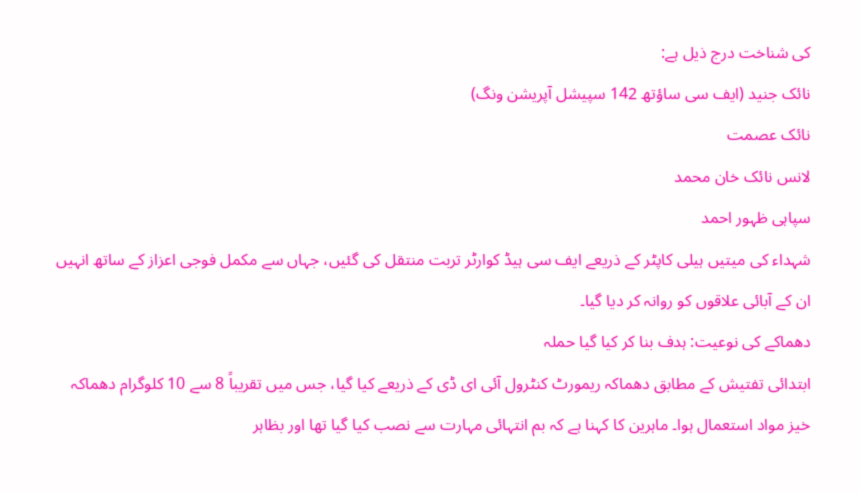کی شناخت درج ذیل ہے:
نائک جنید (ایف سی ساؤتھ 142 سپیشل آپریشن ونگ)
نائک عصمت
لانس نائک خان محمد
سپاہی ظہور احمد
شہداء کی میتیں ہیلی کاپٹر کے ذریعے ایف سی ہیڈ کوارٹر تربت منتقل کی گئیں، جہاں سے مکمل فوجی اعزاز کے ساتھ انہیں ان کے آبائی علاقوں کو روانہ کر دیا گیا۔
دھماکے کی نوعیت: ہدف بنا کر کیا گیا حملہ
ابتدائی تفتیش کے مطابق دھماکہ ریمورٹ کنٹرول آئی ای ڈی کے ذریعے کیا گیا، جس میں تقریباً 8 سے 10 کلوگرام دھماکہ خیز مواد استعمال ہوا۔ ماہرین کا کہنا ہے کہ بم انتہائی مہارت سے نصب کیا گیا تھا اور بظاہر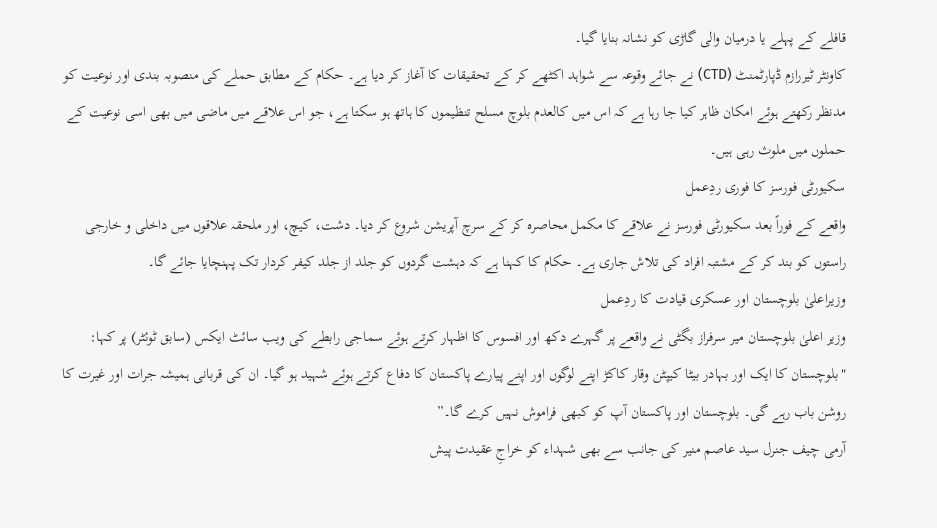قافلے کے پہلے یا درمیان والی گاڑی کو نشانہ بنایا گیا۔
کاونٹر ٹیررازم ڈپارٹمنٹ (CTD) نے جائے وقوعہ سے شواہد اکٹھے کر کے تحقیقات کا آغاز کر دیا ہے۔ حکام کے مطابق حملے کی منصوبہ بندی اور نوعیت کو مدنظر رکھتے ہوئے امکان ظاہر کیا جا رہا ہے کہ اس میں کالعدم بلوچ مسلح تنظیموں کا ہاتھ ہو سکتا ہے، جو اس علاقے میں ماضی میں بھی اسی نوعیت کے حملوں میں ملوث رہی ہیں۔
سکیورٹی فورسز کا فوری ردِعمل
واقعے کے فوراً بعد سکیورٹی فورسز نے علاقے کا مکمل محاصرہ کر کے سرچ آپریشن شروع کر دیا۔ دشت، کیچ، اور ملحقہ علاقوں میں داخلی و خارجی راستوں کو بند کر کے مشتبہ افراد کی تلاش جاری ہے۔ حکام کا کہنا ہے کہ دہشت گردوں کو جلد از جلد کیفر کردار تک پہنچایا جائے گا۔
وزیراعلیٰ بلوچستان اور عسکری قیادت کا ردِعمل
وزیر اعلیٰ بلوچستان میر سرفراز بگٹی نے واقعے پر گہرے دکھ اور افسوس کا اظہار کرتے ہوئے سماجی رابطے کی ویب سائٹ ایکس (سابق ٹوئٹر) پر کہا:
"بلوچستان کا ایک اور بہادر بیٹا کیپٹن وقار کاکڑ اپنے لوگوں اور اپنے پیارے پاکستان کا دفاع کرتے ہوئے شہید ہو گیا۔ ان کی قربانی ہمیشہ جرات اور غیرت کا روشن باب رہے گی۔ بلوچستان اور پاکستان آپ کو کبھی فراموش نہیں کرے گا۔”
آرمی چیف جنرل سید عاصم منیر کی جانب سے بھی شہداء کو خراجِ عقیدت پیش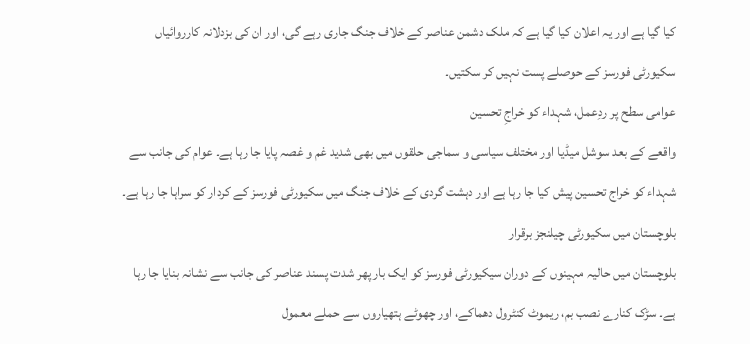کیا گیا ہے اور یہ اعلان کیا گیا ہے کہ ملک دشمن عناصر کے خلاف جنگ جاری رہے گی، اور ان کی بزدلانہ کارروائیاں سکیورٹی فورسز کے حوصلے پست نہیں کر سکتیں۔
عوامی سطح پر ردِعمل، شہداء کو خراجِ تحسین
واقعے کے بعد سوشل میڈیا اور مختلف سیاسی و سماجی حلقوں میں بھی شدید غم و غصہ پایا جا رہا ہے۔ عوام کی جانب سے شہداء کو خراج تحسین پیش کیا جا رہا ہے اور دہشت گردی کے خلاف جنگ میں سکیورٹی فورسز کے کردار کو سراہا جا رہا ہے۔
بلوچستان میں سکیورٹی چیلنجز برقرار
بلوچستان میں حالیہ مہینوں کے دوران سیکیورٹی فورسز کو ایک بار پھر شدت پسند عناصر کی جانب سے نشانہ بنایا جا رہا ہے۔ سڑک کنارے نصب بم، ریموٹ کنٹرول دھماکے، اور چھوٹے ہتھیاروں سے حملے معمول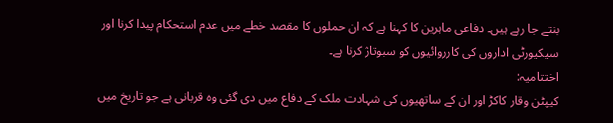بنتے جا رہے ہیں۔ دفاعی ماہرین کا کہنا ہے کہ ان حملوں کا مقصد خطے میں عدم استحکام پیدا کرنا اور سیکیورٹی اداروں کی کارروائیوں کو سبوتاژ کرنا ہے۔
اختتامیہ:
کیپٹن وقار کاکڑ اور ان کے ساتھیوں کی شہادت ملک کے دفاع میں دی گئی وہ قربانی ہے جو تاریخ میں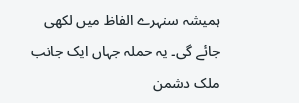ہمیشہ سنہرے الفاظ میں لکھی جائے گی۔ یہ حملہ جہاں ایک جانب ملک دشمن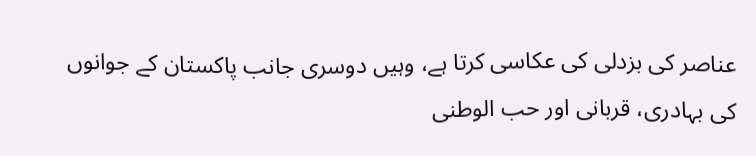عناصر کی بزدلی کی عکاسی کرتا ہے، وہیں دوسری جانب پاکستان کے جوانوں کی بہادری، قربانی اور حب الوطنی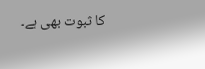کا ثبوت بھی ہے۔